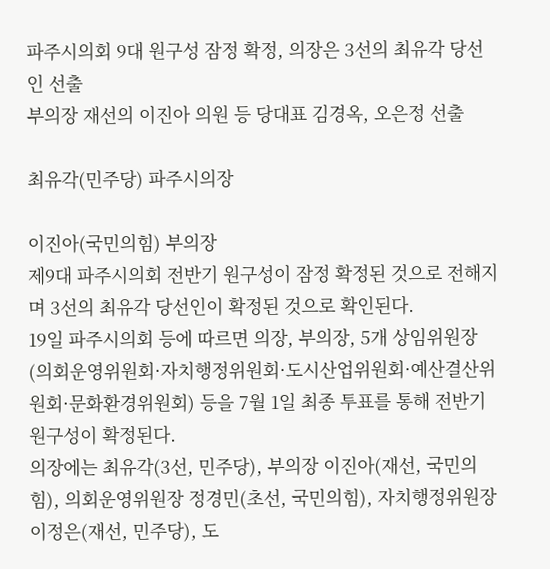파주시의회 9대 원구성 잠정 확정, 의장은 3선의 최유각 당선인 선출
부의장 재선의 이진아 의원 등 당대표 김경옥, 오은정 선출

최유각(민주당) 파주시의장

이진아(국민의힘) 부의장
제9대 파주시의회 전반기 원구성이 잠정 확정된 것으로 전해지며 3선의 최유각 당선인이 확정된 것으로 확인된다.
19일 파주시의회 등에 따르면 의장, 부의장, 5개 상임위원장(의회운영위원회·자치행정위원회·도시산업위원회·예산결산위원회·문화환경위원회) 등을 7월 1일 최종 투표를 통해 전반기 원구성이 확정된다.
의장에는 최유각(3선, 민주당), 부의장 이진아(재선, 국민의힘), 의회운영위원장 정경민(초선, 국민의힘), 자치행정위원장 이정은(재선, 민주당), 도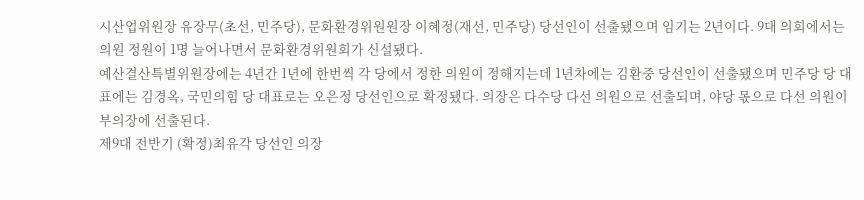시산업위원장 유장무(초선, 민주당), 문화환경위원원장 이혜정(재선, 민주당) 당선인이 선출됐으며 임기는 2년이다. 9대 의회에서는 의원 정원이 1명 늘어나면서 문화환경위원회가 신설됐다.
예산결산특별위원장에는 4년간 1년에 한번씩 각 당에서 정한 의원이 정해지는데 1년차에는 김환중 당선인이 선출됐으며 민주당 당 대표에는 김경옥, 국민의힘 당 대표로는 오은정 당선인으로 확정됐다. 의장은 다수당 다선 의원으로 선출되며, 야당 몫으로 다선 의원이 부의장에 선출된다.
제9대 전반기 (확정)최유각 당선인 의장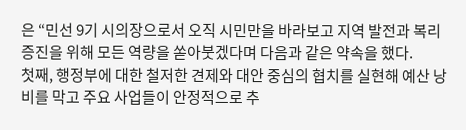은 “민선 9기 시의장으로서 오직 시민만을 바라보고 지역 발전과 복리 증진을 위해 모든 역량을 쏟아붓겠다며 다음과 같은 약속을 했다.
첫째, 행정부에 대한 철저한 견제와 대안 중심의 협치를 실현해 예산 낭비를 막고 주요 사업들이 안정적으로 추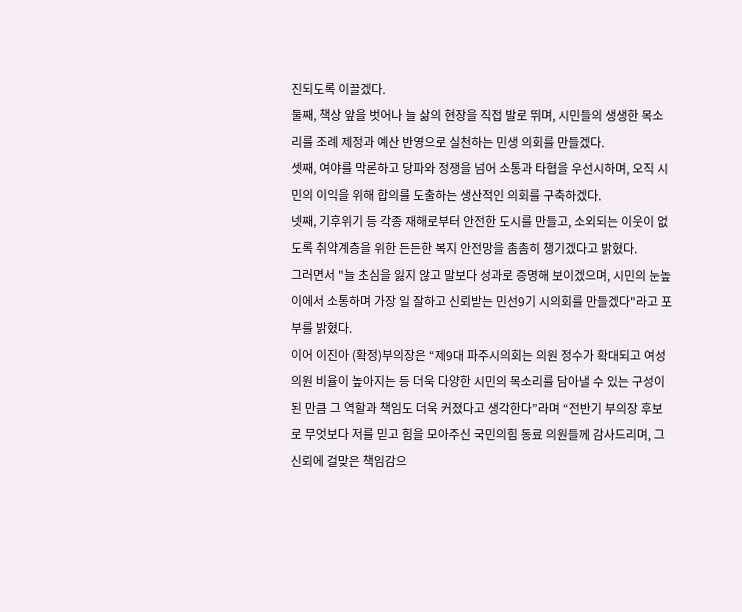진되도록 이끌겠다.
둘째, 책상 앞을 벗어나 늘 삶의 현장을 직접 발로 뛰며, 시민들의 생생한 목소리를 조례 제정과 예산 반영으로 실천하는 민생 의회를 만들겠다.
셋째, 여야를 막론하고 당파와 정쟁을 넘어 소통과 타협을 우선시하며, 오직 시민의 이익을 위해 합의를 도출하는 생산적인 의회를 구축하겠다.
넷째, 기후위기 등 각종 재해로부터 안전한 도시를 만들고, 소외되는 이웃이 없도록 취약계층을 위한 든든한 복지 안전망을 촘촘히 챙기겠다고 밝혔다.
그러면서 "늘 초심을 잃지 않고 말보다 성과로 증명해 보이겠으며, 시민의 눈높이에서 소통하며 가장 일 잘하고 신뢰받는 민선9기 시의회를 만들겠다"라고 포부를 밝혔다.
이어 이진아 (확정)부의장은 “제9대 파주시의회는 의원 정수가 확대되고 여성 의원 비율이 높아지는 등 더욱 다양한 시민의 목소리를 담아낼 수 있는 구성이 된 만큼 그 역할과 책임도 더욱 커졌다고 생각한다”라며 “전반기 부의장 후보로 무엇보다 저를 믿고 힘을 모아주신 국민의힘 동료 의원들께 감사드리며, 그 신뢰에 걸맞은 책임감으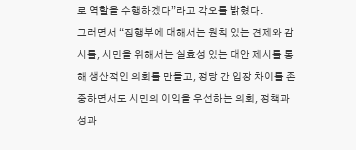로 역할을 수행하겠다”라고 각오를 밝혔다.
그러면서 “집행부에 대해서는 원칙 있는 견제와 감시를, 시민을 위해서는 실효성 있는 대안 제시를 통해 생산적인 의회를 만들고, 정당 간 입장 차이를 존중하면서도 시민의 이익을 우선하는 의회, 정책과 성과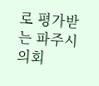로 평가받는 파주시의회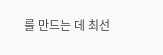를 만드는 데 최선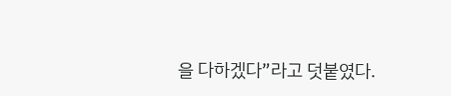을 다하겠다”라고 덧붙였다.